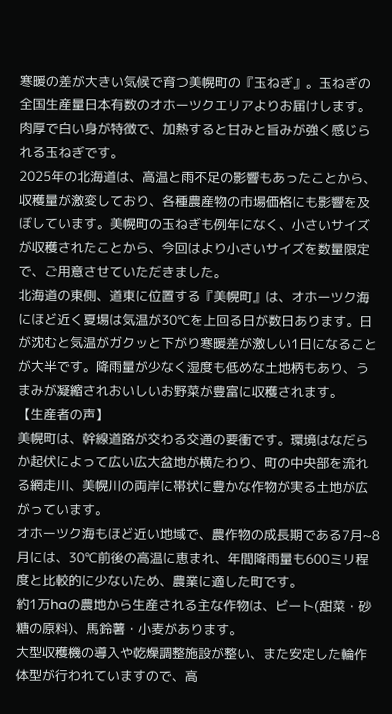寒暖の差が大きい気候で育つ美幌町の『玉ねぎ』。玉ねぎの全国生産量日本有数のオホーツクエリアよりお届けします。
肉厚で白い身が特徴で、加熱すると甘みと旨みが強く感じられる玉ねぎです。
2025年の北海道は、高温と雨不足の影響もあったことから、収穫量が激変しており、各種農産物の市場価格にも影響を及ぼしています。美幌町の玉ねぎも例年になく、小さいサイズが収穫されたことから、今回はより小さいサイズを数量限定で、ご用意させていただきました。
北海道の東側、道東に位置する『美幌町』は、オホーツク海にほど近く夏場は気温が30℃を上回る日が数日あります。日が沈むと気温がガクッと下がり寒暖差が激しい1日になることが大半です。降雨量が少なく湿度も低めな土地柄もあり、うまみが凝縮されおいしいお野菜が豊富に収穫されます。
【生産者の声】
美幌町は、幹線道路が交わる交通の要衝です。環境はなだらか起伏によって広い広大盆地が横たわり、町の中央部を流れる網走川、美幌川の両岸に帯状に豊かな作物が実る土地が広がっています。
オホーツク海もほど近い地域で、農作物の成長期である7月~8月には、30℃前後の高温に恵まれ、年間降雨量も600ミリ程度と比較的に少ないため、農業に適した町です。
約1万haの農地から生産される主な作物は、ビート(甜菜・砂糖の原料)、馬鈴薯・小麦があります。
大型収穫機の導入や乾燥調整施設が整い、また安定した輪作体型が行われていますので、高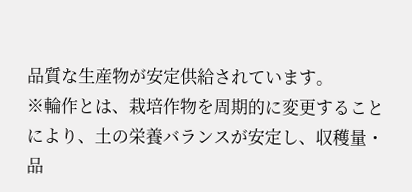品質な生産物が安定供給されています。
※輪作とは、栽培作物を周期的に変更することにより、土の栄養バランスが安定し、収穫量・品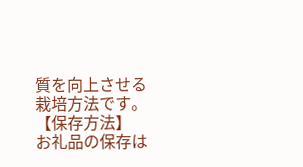質を向上させる栽培方法です。
【保存方法】
お礼品の保存は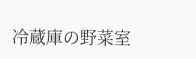冷蔵庫の野菜室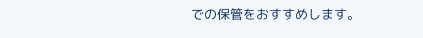での保管をおすすめします。